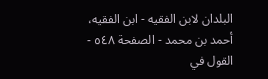البلدان لابن الفقيه - ابن الفقيه، أحمد بن محمد - الصفحة ٥٤٨ - القول في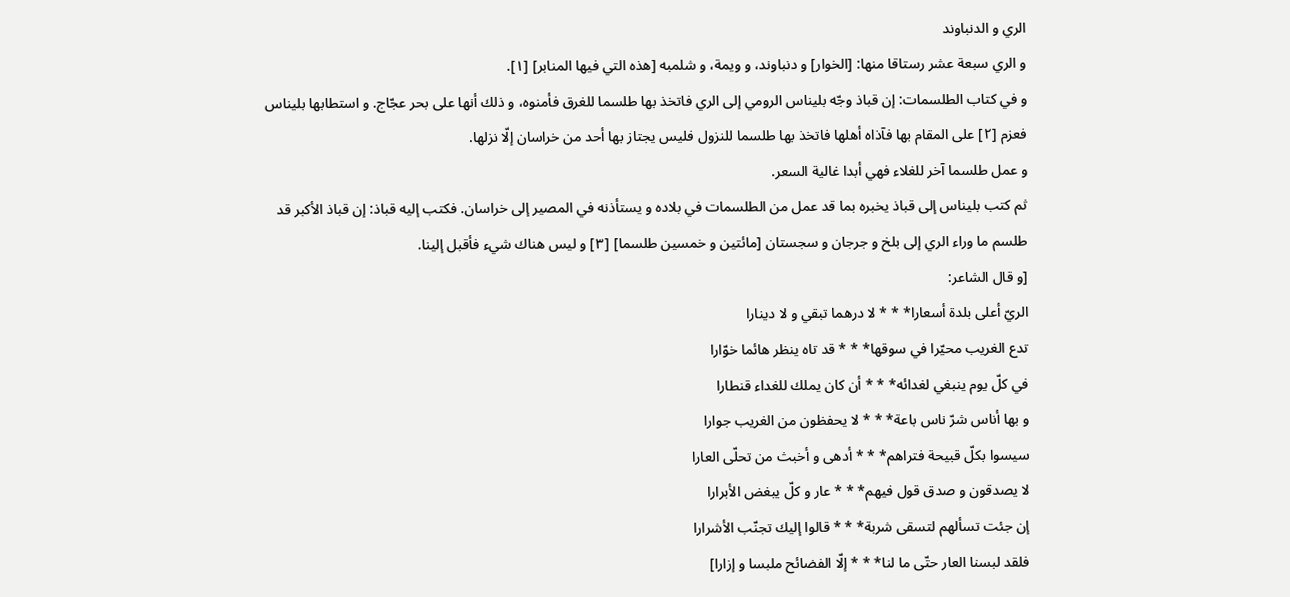الري و الدنباوند
و الري سبعة عشر رستاقا منها: [الخوار] و دنباوند، و ويمة، و شلمبه [هذه التي فيها المنابر] [١].
و في كتاب الطلسمات: إن قباذ وجّه بليناس الرومي إلى الري فاتخذ بها طلسما للغرق فأمنوه، و ذلك أنها على بحر عجّاج. و استطابها بليناس فعزم [٢] على المقام بها فآذاه أهلها فاتخذ بها طلسما للنزول فليس يجتاز بها أحد من خراسان إلّا نزلها.
و عمل طلسما آخر للغلاء فهي أبدا غالية السعر.
ثم كتب بليناس إلى قباذ يخبره بما قد عمل من الطلسمات في بلاده و يستأذنه في المصير إلى خراسان. فكتب إليه قباذ: إن قباذ الأكبر قد طلسم ما وراء الري إلى بلخ و جرجان و سجستان [مائتين و خمسين طلسما] [٣] و ليس هناك شيء فأقبل إلينا.
[و قال الشاعر:
الريّ أعلى بلدة أسعارا* * * لا درهما تبقي و لا دينارا
تدع الغريب محيّرا في سوقها* * * قد تاه ينظر هائما خوّارا
في كلّ يوم ينبغي لغدائه* * * أن كان يملك للغداء قنطارا
و بها أناس شرّ ناس باعة* * * لا يحفظون من الغريب جوارا
سيسوا بكلّ قبيحة فتراهم* * * أدهى و أخبث من تحلّى العارا
لا يصدقون و صدق قول فيهم* * * عار و كلّ يبغض الأبرارا
إن جئت تسألهم لتسقى شربة* * * قالوا إليك تجنّب الأشرارا
فلقد لبسنا العار حتّى ما لنا* * * إلّا الفضائح ملبسا و إزارا]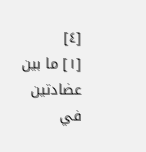[٤]
[١] ما بين عضادتين في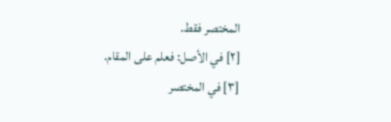المختصر فقط.
[٢] في الأصل: فعلم على المقام.
[٣] في المختصر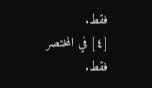فقط.
[٤] في المختصر فقط.